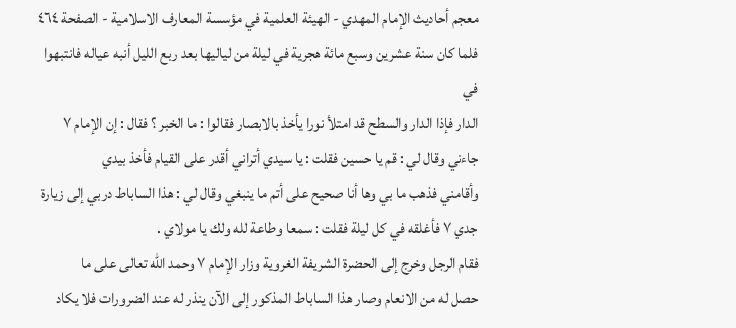معجم أحاديث الإمام المهدي - الهيئة العلمية في مؤسسة المعارف الاسلامية - الصفحة ٤٦٤
فلما كان سنة عشرين وسبع مائة هجرية في ليلة من لياليها بعد ربع الليل أنبه عياله فانتبهوا في
الدار فإذا الدار والسطح قد امتلأ نورا يأخذ بالابصار فقالوا : ما الخبر ؟ فقال : إن الإمام ٧
جاءني وقال لي : قم يا حسين فقلت : يا سيدي أتراني أقدر على القيام فأخذ بيدي
وأقامني فذهب ما بي وها أنا صحيح على أتم ما ينبغي وقال لي : هذا الساباط دربي إلى زيارة
جدي ٧ فأغلقه في كل ليلة فقلت : سمعا وطاعة لله ولك يا مولاي .
فقام الرجل وخرج إلى الحضرة الشريفة الغروية وزار الإمام ٧ وحمد الله تعالى على ما
حصل له من الانعام وصار هذا الساباط المذكور إلى الآن ينذر له عند الضرورات فلا يكاد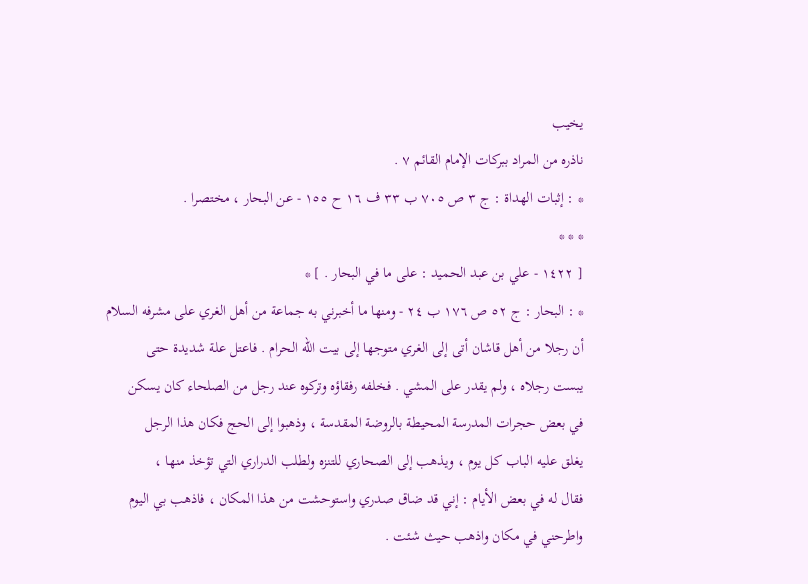يخيب
ناذره من المراد ببركات الإمام القائم ٧ .
* : إثبات الهداة : ج ٣ ص ٧٠٥ ب ٣٣ ف ١٦ ح ١٥٥ - عن البحار ، مختصرا .
* * *
[ ١٤٢٢ - علي بن عبد الحميد : على ما في البحار . ] *
* : البحار : ج ٥٢ ص ١٧٦ ب ٢٤ - ومنها ما أخبرني به جماعة من أهل الغري على مشرفه السلام
أن رجلا من أهل قاشان أتى إلى الغري متوجها إلى بيت الله الحرام . فاعتل علة شديدة حتى
يبست رجلاه ، ولم يقدر على المشي . فخلفه رفقاؤه وتركوه عند رجل من الصلحاء كان يسكن
في بعض حجرات المدرسة المحيطة بالروضة المقدسة ، وذهبوا إلى الحج فكان هذا الرجل
يغلق عليه الباب كل يوم ، ويذهب إلى الصحاري للتنزه ولطلب الدراري التي تؤخذ منها ،
فقال له في بعض الأيام : إني قد ضاق صدري واستوحشت من هذا المكان ، فاذهب بي اليوم
واطرحني في مكان واذهب حيث شئت .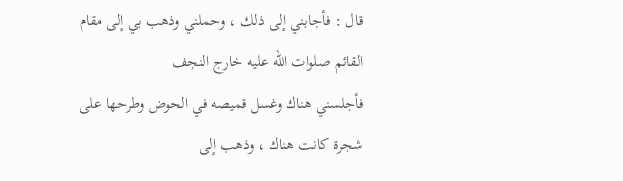قال : فأجابني إلى ذلك ، وحملني وذهب بي إلى مقام القائم صلوات الله عليه خارج النجف
فأجلسني هناك وغسل قميصه في الحوض وطرحها على شجرة كانت هناك ، وذهب إلى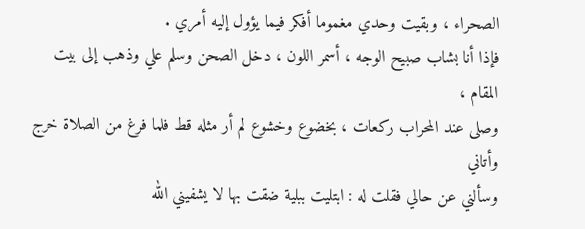الصحراء ، وبقيت وحدي مغموما أفكر فيما يؤول إليه أمري .
فإذا أنا بشاب صبيح الوجه ، أسمر اللون ، دخل الصحن وسلم علي وذهب إلى بيت المقام ،
وصلى عند المحراب ركعات ، بخضوع وخشوع لم أر مثله قط فلما فرغ من الصلاة خرج وأتاني
وسألني عن حالي فقلت له : ابتليت ببلية ضقت بها لا يشفيني الله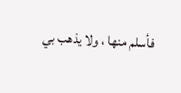فأسلم منها ، ولا يذهب بي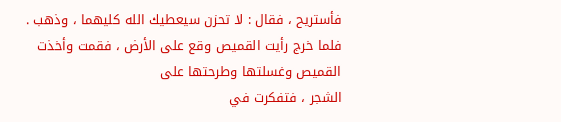فأستريح ، فقال : لا تحزن سيعطيك الله كليهما ، وذهب .
فلما خرج رأيت القميص وقع على الأرض ، فقمت وأخذت القميص وغسلتها وطرحتها على
الشجر ، فتفكرت في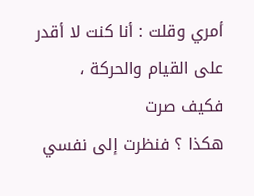أمري وقلت : أنا كنت لا أقدر على القيام والحركة ، فكيف صرت
هكذا ؟ فنظرت إلى نفسي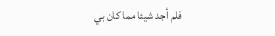فلم أجد شيئا مما كان بي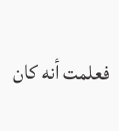فعلمت أنه كان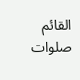القائم صلوات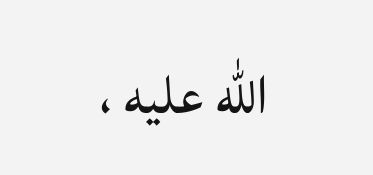الله عليه ،